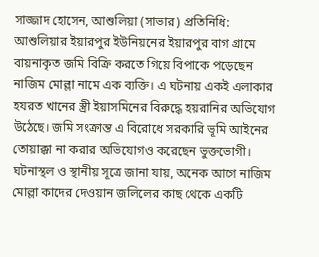সাজ্জাদ হোসেন, আশুলিয়া (সাভার) প্রতিনিধি: আশুলিয়ার ইয়ারপুর ইউনিয়নের ইয়ারপুর বাগ গ্রামে বায়নাকৃত জমি বিক্রি করতে গিয়ে বিপাকে পড়েছেন নাজিম মোল্লা নামে এক ব্যক্তি। এ ঘটনায় একই এলাকার হযরত খানের স্ত্রী ইয়াসমিনের বিরুদ্ধে হয়রানির অভিযোগ উঠেছে। জমি সংক্রান্ত এ বিরোধে সরকারি ভূমি আইনের তোয়াক্কা না করার অভিযোগও করেছেন ভুক্তভোগী।
ঘটনাস্থল ও স্থানীয় সূত্রে জানা যায়, অনেক আগে নাজিম মোল্লা কাদের দেওয়ান জলিলের কাছ থেকে একটি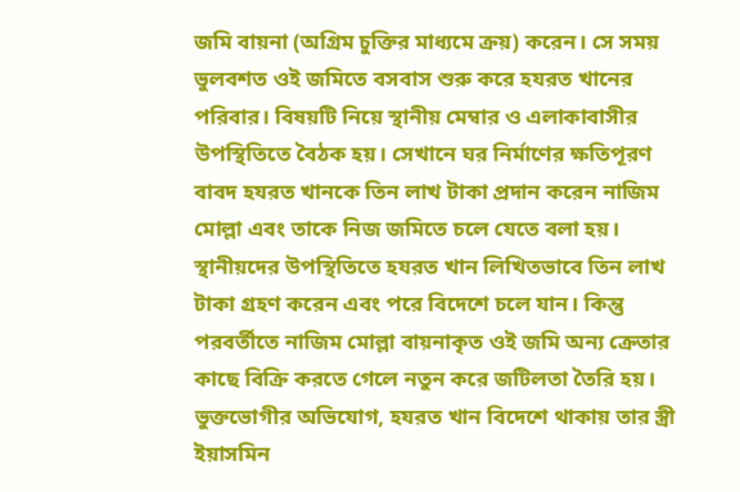জমি বায়না (অগ্রিম চুক্তির মাধ্যমে ক্রয়) করেন। সে সময় ভুলবশত ওই জমিতে বসবাস শুরু করে হযরত খানের পরিবার। বিষয়টি নিয়ে স্থানীয় মেম্বার ও এলাকাবাসীর উপস্থিতিতে বৈঠক হয়। সেখানে ঘর নির্মাণের ক্ষতিপূরণ বাবদ হযরত খানকে তিন লাখ টাকা প্রদান করেন নাজিম মোল্লা এবং তাকে নিজ জমিতে চলে যেতে বলা হয়।
স্থানীয়দের উপস্থিতিতে হযরত খান লিখিতভাবে তিন লাখ টাকা গ্রহণ করেন এবং পরে বিদেশে চলে যান। কিন্তু পরবর্তীতে নাজিম মোল্লা বায়নাকৃত ওই জমি অন্য ক্রেতার কাছে বিক্রি করতে গেলে নতুন করে জটিলতা তৈরি হয়।
ভুক্তভোগীর অভিযোগ, হযরত খান বিদেশে থাকায় তার স্ত্রী ইয়াসমিন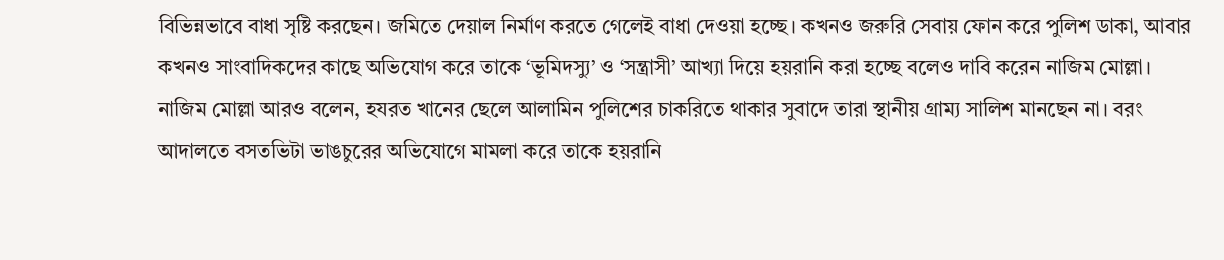বিভিন্নভাবে বাধা সৃষ্টি করছেন। জমিতে দেয়াল নির্মাণ করতে গেলেই বাধা দেওয়া হচ্ছে। কখনও জরুরি সেবায় ফোন করে পুলিশ ডাকা, আবার কখনও সাংবাদিকদের কাছে অভিযোগ করে তাকে ‘ভূমিদস্যু’ ও ‘সন্ত্রাসী’ আখ্যা দিয়ে হয়রানি করা হচ্ছে বলেও দাবি করেন নাজিম মোল্লা।
নাজিম মোল্লা আরও বলেন, হযরত খানের ছেলে আলামিন পুলিশের চাকরিতে থাকার সুবাদে তারা স্থানীয় গ্রাম্য সালিশ মানছেন না। বরং আদালতে বসতভিটা ভাঙচুরের অভিযোগে মামলা করে তাকে হয়রানি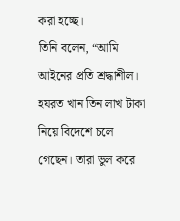করা হচ্ছে।
তিনি বলেন, “আমি আইনের প্রতি শ্রদ্ধাশীল। হযরত খান তিন লাখ টাকা নিয়ে বিদেশে চলে গেছেন। তারা ভুল করে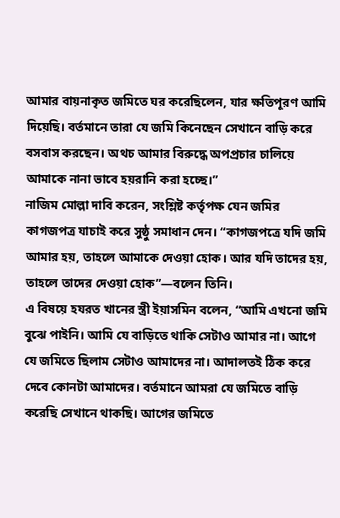আমার বায়নাকৃত জমিতে ঘর করেছিলেন, যার ক্ষতিপূরণ আমি দিয়েছি। বর্তমানে তারা যে জমি কিনেছেন সেখানে বাড়ি করে বসবাস করছেন। অথচ আমার বিরুদ্ধে অপপ্রচার চালিয়ে আমাকে নানা ভাবে হয়রানি করা হচ্ছে।”
নাজিম মোল্লা দাবি করেন, সংশ্লিষ্ট কর্তৃপক্ষ যেন জমির কাগজপত্র যাচাই করে সুষ্ঠু সমাধান দেন। “কাগজপত্রে যদি জমি আমার হয়, তাহলে আমাকে দেওয়া হোক। আর যদি তাদের হয়, তাহলে তাদের দেওয়া হোক”—বলেন তিনি।
এ বিষয়ে হযরত খানের স্ত্রী ইয়াসমিন বলেন, “আমি এখনো জমি বুঝে পাইনি। আমি যে বাড়িতে থাকি সেটাও আমার না। আগে যে জমিতে ছিলাম সেটাও আমাদের না। আদালতই ঠিক করে দেবে কোনটা আমাদের। বর্তমানে আমরা যে জমিতে বাড়ি করেছি সেখানে থাকছি। আগের জমিতে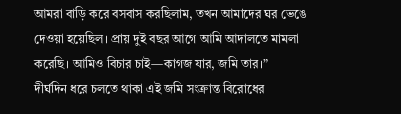আমরা বাড়ি করে বসবাস করছিলাম, তখন আমাদের ঘর ভেঙে দেওয়া হয়েছিল। প্রায় দুই বছর আগে আমি আদালতে মামলা করেছি। আমিও বিচার চাই—কাগজ যার, জমি তার।”
দীর্ঘদিন ধরে চলতে থাকা এই জমি সংক্রান্ত বিরোধের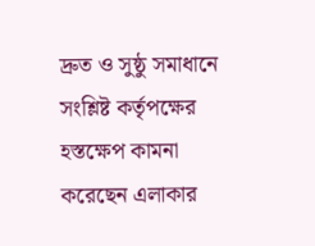দ্রুত ও সুষ্ঠু সমাধানে সংশ্লিষ্ট কর্তৃপক্ষের হস্তক্ষেপ কামনা করেছেন এলাকার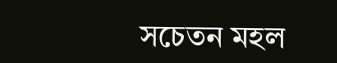সচেতন মহল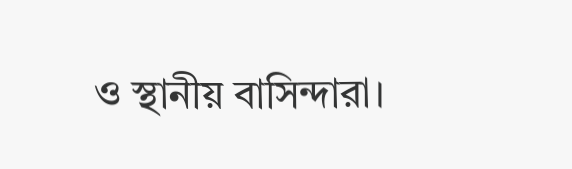ও স্থানীয় বাসিন্দারা।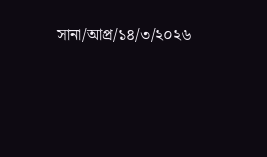সানা/আপ্র/১৪/৩/২০২৬